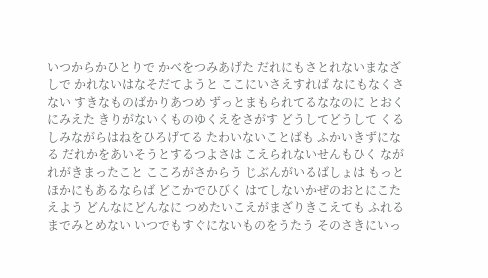いつからかひとりで かべをつみあげた だれにもさとれないまなざしで かれないはなそだてようと ここにいさえすれば なにもなくさない すきなものばかりあつめ ずっとまもられてるななのに とおくにみえた きりがないくものゆくえをさがす どうしてどうして くるしみながらはねをひろげてる たわいないことばも ふかいきずになる だれかをあいそうとするつよさは こえられないせんもひく ながれがきまったこと こころがさからう じぶんがいるばしょは もっとほかにもあるならば どこかでひびく はてしないかぜのおとにこたえよう どんなにどんなに つめたいこえがまざりきこえても ふれるまでみとめない いつでもすぐにないものをうたう そのさきにいっ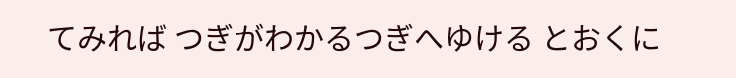てみれば つぎがわかるつぎへゆける とおくに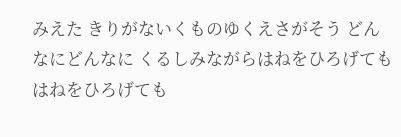みえた きりがないくものゆくえさがそう どんなにどんなに くるしみながらはねをひろげても はねをひろげても